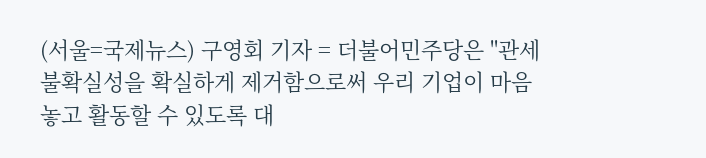(서울=국제뉴스) 구영회 기자 = 더불어민주당은 "관세 불확실성을 확실하게 제거함으로써 우리 기업이 마음 놓고 활동할 수 있도록 대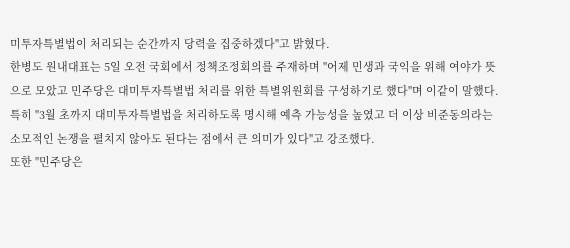미투자특별법이 처리되는 순간까지 당력을 집중하겠다"고 밝혔다.
한병도 원내대표는 5일 오전 국회에서 정책조정회의를 주재하며 "어제 민생과 국익을 위해 여야가 뜻으로 모았고 민주당은 대미투자특별법 처리를 위한 특별위원회를 구성하기로 했다"며 이같이 말했다.
특히 "3월 초까지 대미투자특별법을 처리하도록 명시해 예측 가능성을 높였고 더 이상 비준동의라는 소모적인 논쟁을 펼치지 않아도 된다는 점에서 큰 의미가 있다"고 강조했다.
또한 "민주당은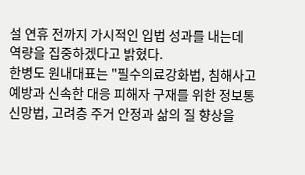설 연휴 전까지 가시적인 입법 성과를 내는데 역량을 집중하겠다고 밝혔다.
한병도 원내대표는 "필수의료강화법, 침해사고 예방과 신속한 대응 피해자 구재를 위한 정보통신망법, 고려층 주거 안정과 삶의 질 향상을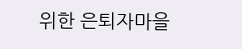위한 은퇴자마을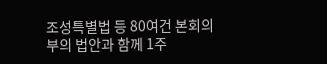조성특별법 등 80여건 본회의 부의 법안과 함께 1주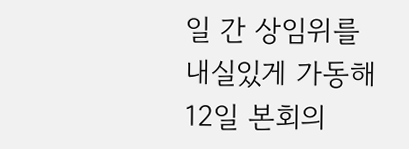일 간 상임위를 내실있게 가동해 12일 본회의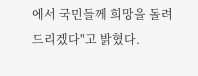에서 국민들께 희망을 돌려드리겠다"고 밝혔다.